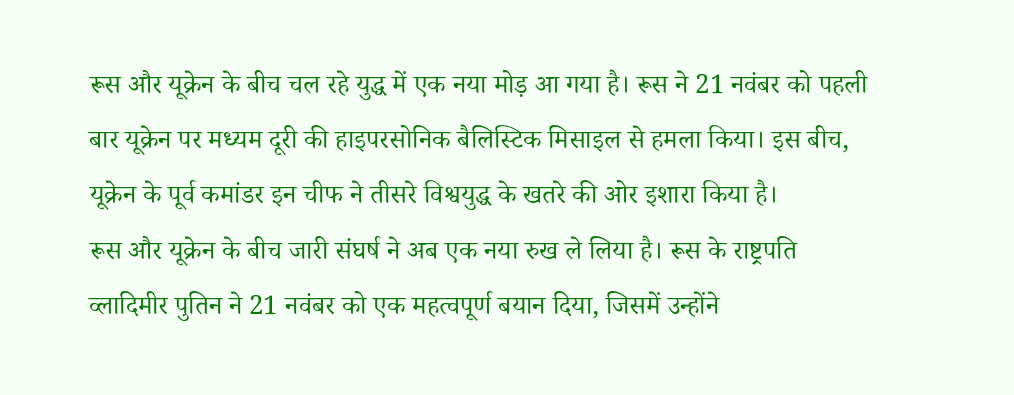रूस और यूक्रेन के बीच चल रहे युद्ध में एक नया मोड़ आ गया है। रूस ने 21 नवंबर को पहली बार यूक्रेन पर मध्यम दूरी की हाइपरसोनिक बैलिस्टिक मिसाइल से हमला किया। इस बीच, यूक्रेन के पूर्व कमांडर इन चीफ ने तीसरे विश्वयुद्ध के खतरे की ओर इशारा किया है।
रूस और यूक्रेन के बीच जारी संघर्ष ने अब एक नया रुख ले लिया है। रूस के राष्ट्रपति व्लादिमीर पुतिन ने 21 नवंबर को एक महत्वपूर्ण बयान दिया, जिसमें उन्होंने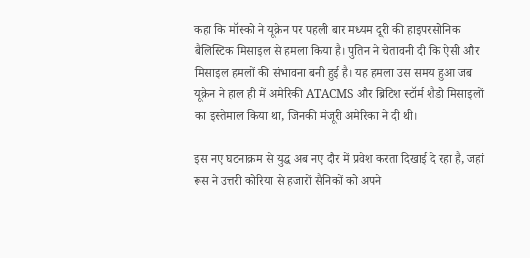कहा कि मॉस्को ने यूक्रेन पर पहली बार मध्यम दूरी की हाइपरसोनिक बैलिस्टिक मिसाइल से हमला किया है। पुतिन ने चेतावनी दी कि ऐसी और मिसाइल हमलों की संभावना बनी हुई है। यह हमला उस समय हुआ जब यूक्रेन ने हाल ही में अमेरिकी ATACMS और ब्रिटिश स्टॉर्म शैडो मिसाइलों का इस्तेमाल किया था, जिनकी मंजूरी अमेरिका ने दी थी।

इस नए घटनाक्रम से युद्ध अब नए दौर में प्रवेश करता दिखाई दे रहा है, जहां रूस ने उत्तरी कोरिया से हजारों सैनिकों को अपने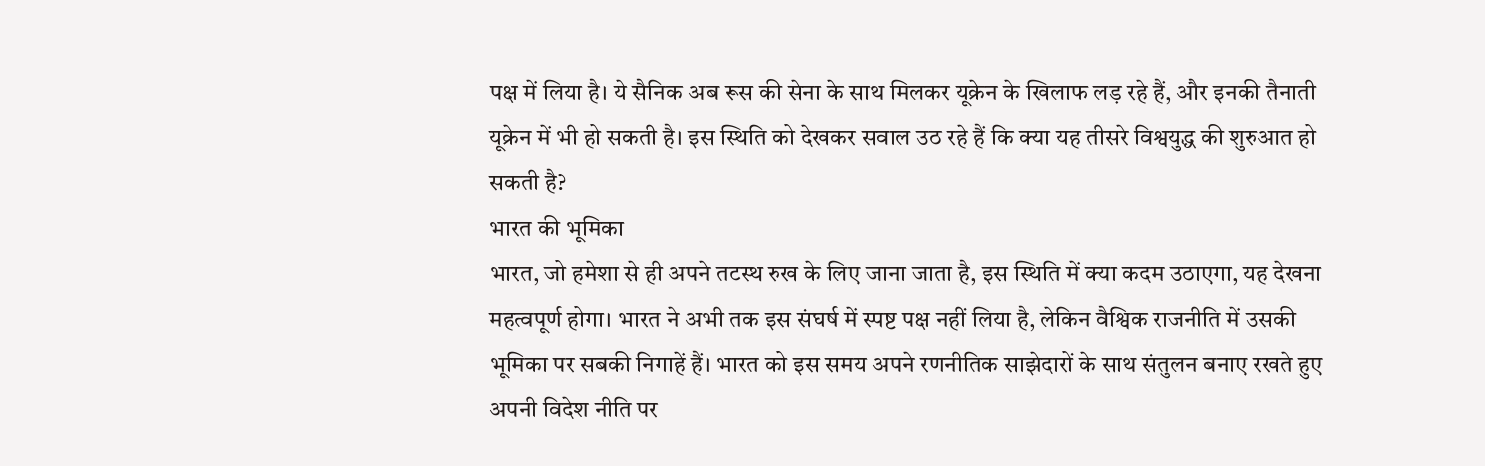पक्ष में लिया है। ये सैनिक अब रूस की सेना के साथ मिलकर यूक्रेन के खिलाफ लड़ रहे हैं, और इनकी तैनाती यूक्रेन में भी हो सकती है। इस स्थिति को देखकर सवाल उठ रहे हैं कि क्या यह तीसरे विश्वयुद्ध की शुरुआत हो सकती है?
भारत की भूमिका
भारत, जो हमेशा से ही अपने तटस्थ रुख के लिए जाना जाता है, इस स्थिति में क्या कदम उठाएगा, यह देखना महत्वपूर्ण होगा। भारत ने अभी तक इस संघर्ष में स्पष्ट पक्ष नहीं लिया है, लेकिन वैश्विक राजनीति में उसकी भूमिका पर सबकी निगाहें हैं। भारत को इस समय अपने रणनीतिक साझेदारों के साथ संतुलन बनाए रखते हुए अपनी विदेश नीति पर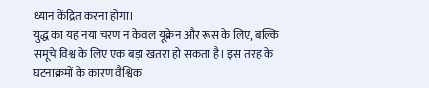ध्यान केंद्रित करना होगा।
युद्ध का यह नया चरण न केवल यूक्रेन और रूस के लिए, बल्कि समूचे विश्व के लिए एक बड़ा खतरा हो सकता है। इस तरह के घटनाक्रमों के कारण वैश्विक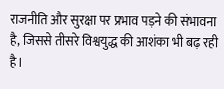राजनीति और सुरक्षा पर प्रभाव पड़ने की संभावना है, जिससे तीसरे विश्वयुद्ध की आशंका भी बढ़ रही है।